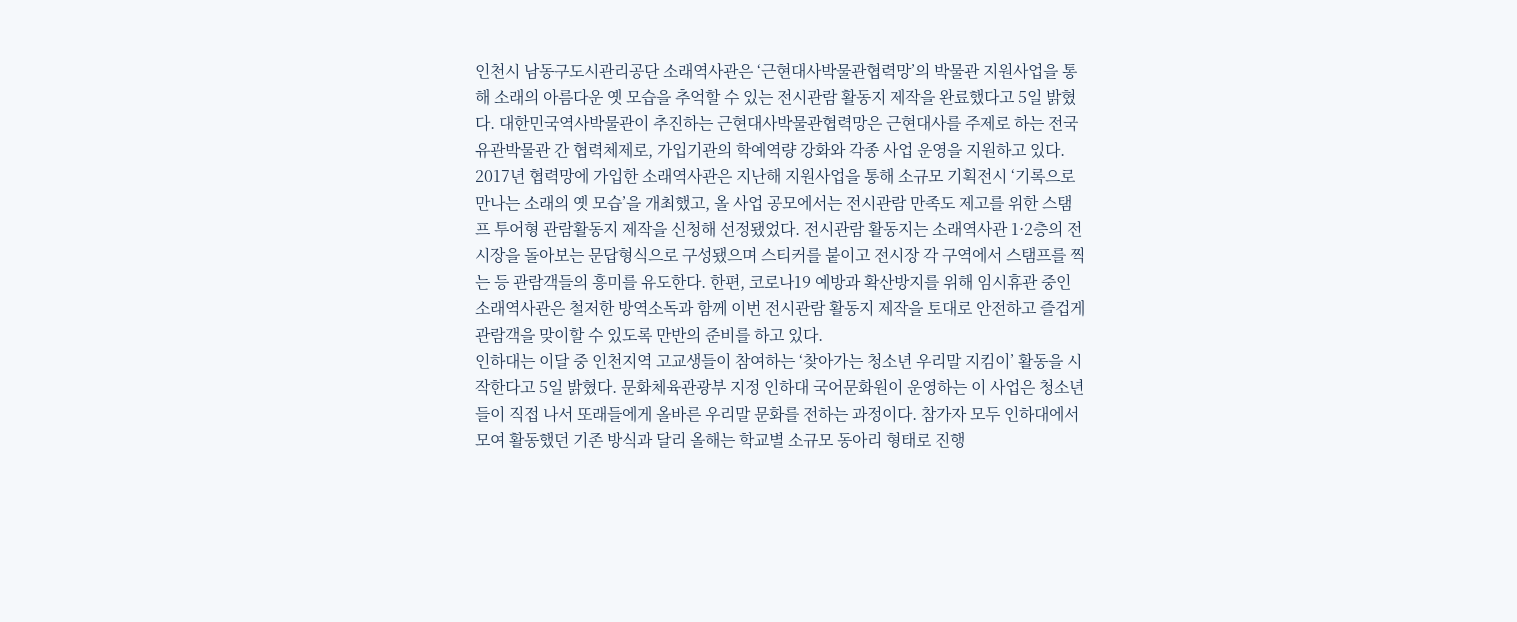인천시 남동구도시관리공단 소래역사관은 ‘근현대사박물관협력망’의 박물관 지원사업을 통해 소래의 아름다운 옛 모습을 추억할 수 있는 전시관람 활동지 제작을 완료했다고 5일 밝혔다. 대한민국역사박물관이 추진하는 근현대사박물관협력망은 근현대사를 주제로 하는 전국 유관박물관 간 협력체제로, 가입기관의 학예역량 강화와 각종 사업 운영을 지원하고 있다. 2017년 협력망에 가입한 소래역사관은 지난해 지원사업을 통해 소규모 기획전시 ‘기록으로 만나는 소래의 옛 모습’을 개최했고, 올 사업 공모에서는 전시관람 만족도 제고를 위한 스탬프 투어형 관람활동지 제작을 신청해 선정됐었다. 전시관람 활동지는 소래역사관 1·2층의 전시장을 돌아보는 문답형식으로 구성됐으며 스티커를 붙이고 전시장 각 구역에서 스탬프를 찍는 등 관람객들의 흥미를 유도한다. 한편, 코로나19 예방과 확산방지를 위해 임시휴관 중인 소래역사관은 철저한 방역소독과 함께 이번 전시관람 활동지 제작을 토대로 안전하고 즐겁게 관람객을 맞이할 수 있도록 만반의 준비를 하고 있다.
인하대는 이달 중 인천지역 고교생들이 참여하는 ‘찾아가는 청소년 우리말 지킴이’ 활동을 시작한다고 5일 밝혔다. 문화체육관광부 지정 인하대 국어문화원이 운영하는 이 사업은 청소년들이 직접 나서 또래들에게 올바른 우리말 문화를 전하는 과정이다. 참가자 모두 인하대에서 모여 활동했던 기존 방식과 달리 올해는 학교별 소규모 동아리 형태로 진행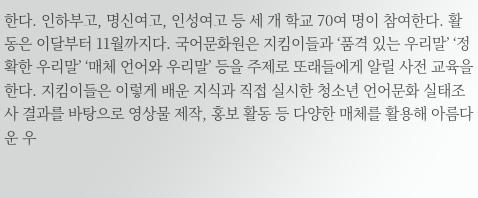한다. 인하부고, 명신여고, 인성여고 등 세 개 학교 70여 명이 참여한다. 활동은 이달부터 11월까지다. 국어문화원은 지킴이들과 ‘품격 있는 우리말’ ‘정확한 우리말’ ‘매체 언어와 우리말’ 등을 주제로 또래들에게 알릴 사전 교육을 한다. 지킴이들은 이렇게 배운 지식과 직접 실시한 청소년 언어문화 실태조사 결과를 바탕으로 영상물 제작, 홍보 활동 등 다양한 매체를 활용해 아름다운 우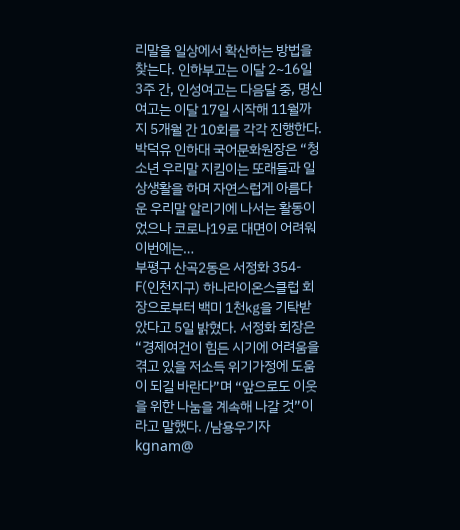리말을 일상에서 확산하는 방법을 찾는다. 인하부고는 이달 2~16일 3주 간, 인성여고는 다음달 중, 명신여고는 이달 17일 시작해 11월까지 5개월 간 10회를 각각 진행한다. 박덕유 인하대 국어문화원장은 “청소년 우리말 지킴이는 또래들과 일상생활을 하며 자연스럽게 아름다운 우리말 알리기에 나서는 활동이었으나 코로나19로 대면이 어려워 이번에는…
부평구 산곡2동은 서정화 354-F(인천지구) 하나라이온스클럽 회장으로부터 백미 1천㎏을 기탁받았다고 5일 밝혔다. 서정화 회장은 “경제여건이 힘든 시기에 어려움을 겪고 있을 저소득 위기가정에 도움이 되길 바란다”며 “앞으로도 이웃을 위한 나눔을 계속해 나갈 것”이라고 말했다. /남용우기자 kgnam@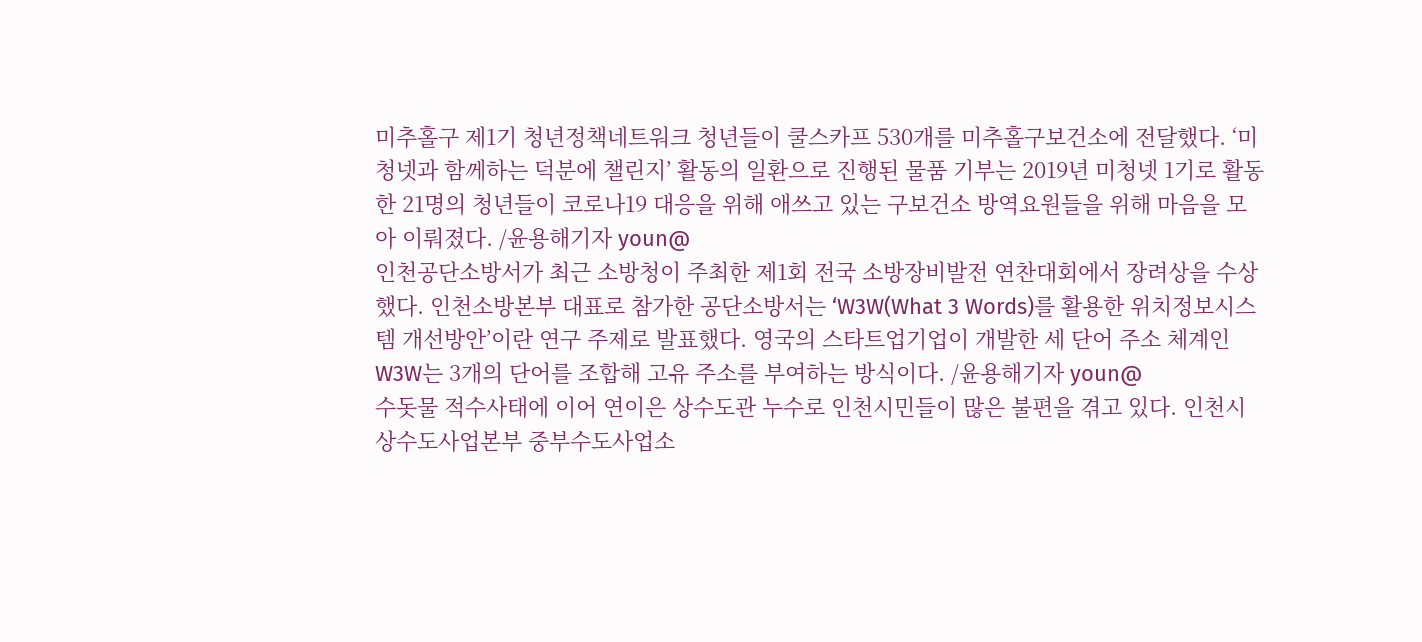미추홀구 제1기 청년정책네트워크 청년들이 쿨스카프 530개를 미추홀구보건소에 전달했다. ‘미청넷과 함께하는 덕분에 챌린지’ 활동의 일환으로 진행된 물품 기부는 2019년 미청넷 1기로 활동한 21명의 청년들이 코로나19 대응을 위해 애쓰고 있는 구보건소 방역요원들을 위해 마음을 모아 이뤄졌다. /윤용해기자 youn@
인천공단소방서가 최근 소방청이 주최한 제1회 전국 소방장비발전 연찬대회에서 장려상을 수상했다. 인천소방본부 대표로 참가한 공단소방서는 ‘W3W(What 3 Words)를 활용한 위치정보시스템 개선방안’이란 연구 주제로 발표했다. 영국의 스타트업기업이 개발한 세 단어 주소 체계인 W3W는 3개의 단어를 조합해 고유 주소를 부여하는 방식이다. /윤용해기자 youn@
수돗물 적수사태에 이어 연이은 상수도관 누수로 인천시민들이 많은 불편을 겪고 있다. 인천시상수도사업본부 중부수도사업소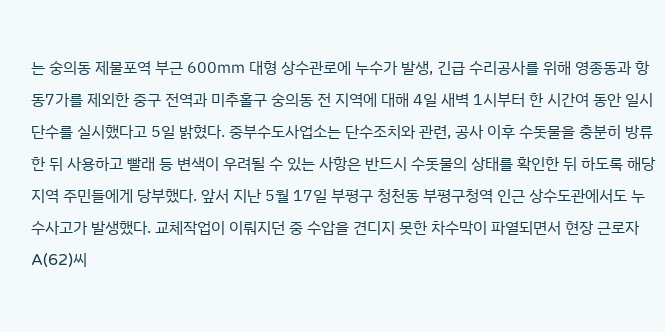는 숭의동 제물포역 부근 600㎜ 대형 상수관로에 누수가 발생, 긴급 수리공사를 위해 영종동과 항동7가를 제외한 중구 전역과 미추홀구 숭의동 전 지역에 대해 4일 새벽 1시부터 한 시간여 동안 일시 단수를 실시했다고 5일 밝혔다. 중부수도사업소는 단수조치와 관련, 공사 이후 수돗물을 충분히 방류한 뒤 사용하고 빨래 등 변색이 우려될 수 있는 사항은 반드시 수돗물의 상태를 확인한 뒤 하도록 해당 지역 주민들에게 당부했다. 앞서 지난 5월 17일 부평구 청천동 부평구청역 인근 상수도관에서도 누수사고가 발생했다. 교체작업이 이뤄지던 중 수압을 견디지 못한 차수막이 파열되면서 현장 근로자 A(62)씨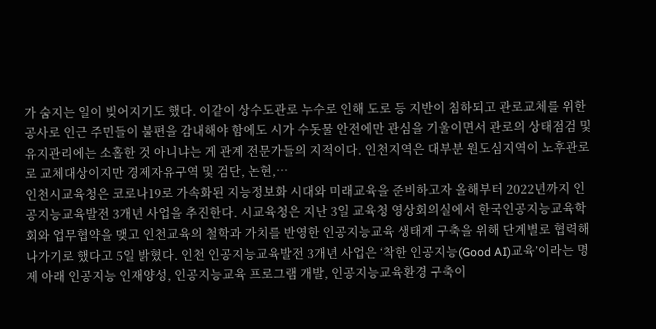가 숨지는 일이 빚어지기도 했다. 이같이 상수도관로 누수로 인해 도로 등 지반이 침하되고 관로교체를 위한 공사로 인근 주민들이 불편을 감내해야 함에도 시가 수돗물 안전에만 관심을 기울이면서 관로의 상태점검 및 유지관리에는 소홀한 것 아니냐는 게 관계 전문가들의 지적이다. 인천지역은 대부분 원도심지역이 노후관로로 교체대상이지만 경제자유구역 및 검단, 논현,…
인천시교육청은 코로나19로 가속화된 지능정보화 시대와 미래교육을 준비하고자 올해부터 2022년까지 인공지능교육발전 3개년 사업을 추진한다. 시교육청은 지난 3일 교육청 영상회의실에서 한국인공지능교육학회와 업무협약을 맺고 인천교육의 철학과 가치를 반영한 인공지능교육 생태계 구축을 위해 단계별로 협력해 나가기로 했다고 5일 밝혔다. 인천 인공지능교육발전 3개년 사업은 ‘착한 인공지능(Good AI)교육’이라는 명제 아래 인공지능 인재양성, 인공지능교육 프로그램 개발, 인공지능교육환경 구축이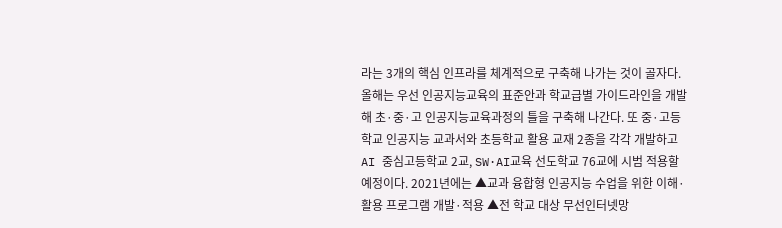라는 3개의 핵심 인프라를 체계적으로 구축해 나가는 것이 골자다. 올해는 우선 인공지능교육의 표준안과 학교급별 가이드라인을 개발해 초·중·고 인공지능교육과정의 틀을 구축해 나간다. 또 중·고등학교 인공지능 교과서와 초등학교 활용 교재 2종을 각각 개발하고 AI 중심고등학교 2교, SW·AI교육 선도학교 76교에 시범 적용할 예정이다. 2021년에는 ▲교과 융합형 인공지능 수업을 위한 이해·활용 프로그램 개발·적용 ▲전 학교 대상 무선인터넷망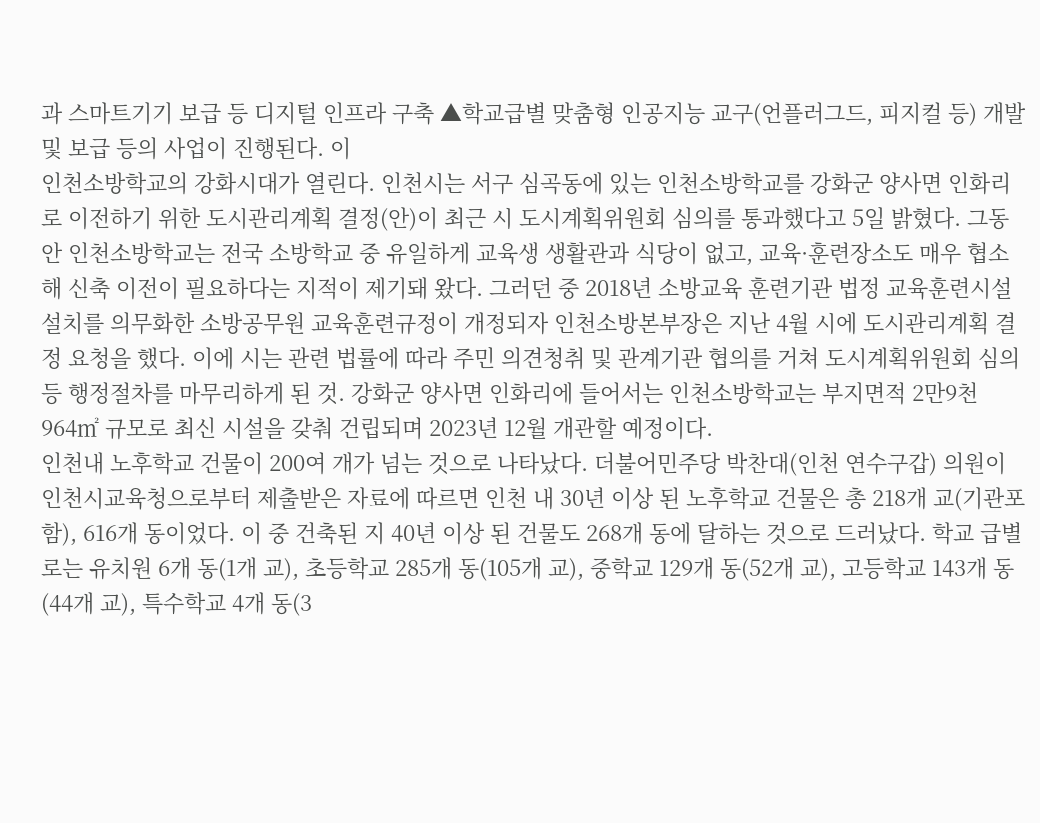과 스마트기기 보급 등 디지털 인프라 구축 ▲학교급별 맞춤형 인공지능 교구(언플러그드, 피지컬 등) 개발 및 보급 등의 사업이 진행된다. 이
인천소방학교의 강화시대가 열린다. 인천시는 서구 심곡동에 있는 인천소방학교를 강화군 양사면 인화리로 이전하기 위한 도시관리계획 결정(안)이 최근 시 도시계획위원회 심의를 통과했다고 5일 밝혔다. 그동안 인천소방학교는 전국 소방학교 중 유일하게 교육생 생활관과 식당이 없고, 교육·훈련장소도 매우 협소해 신축 이전이 필요하다는 지적이 제기돼 왔다. 그러던 중 2018년 소방교육 훈련기관 법정 교육훈련시설 설치를 의무화한 소방공무원 교육훈련규정이 개정되자 인천소방본부장은 지난 4월 시에 도시관리계획 결정 요청을 했다. 이에 시는 관련 법률에 따라 주민 의견청취 및 관계기관 협의를 거쳐 도시계획위원회 심의 등 행정절차를 마무리하게 된 것. 강화군 양사면 인화리에 들어서는 인천소방학교는 부지면적 2만9천964㎡ 규모로 최신 시설을 갖춰 건립되며 2023년 12월 개관할 예정이다.
인천내 노후학교 건물이 200여 개가 넘는 것으로 나타났다. 더불어민주당 박찬대(인천 연수구갑) 의원이 인천시교육청으로부터 제출받은 자료에 따르면 인천 내 30년 이상 된 노후학교 건물은 총 218개 교(기관포함), 616개 동이었다. 이 중 건축된 지 40년 이상 된 건물도 268개 동에 달하는 것으로 드러났다. 학교 급별로는 유치원 6개 동(1개 교), 초등학교 285개 동(105개 교), 중학교 129개 동(52개 교), 고등학교 143개 동(44개 교), 특수학교 4개 동(3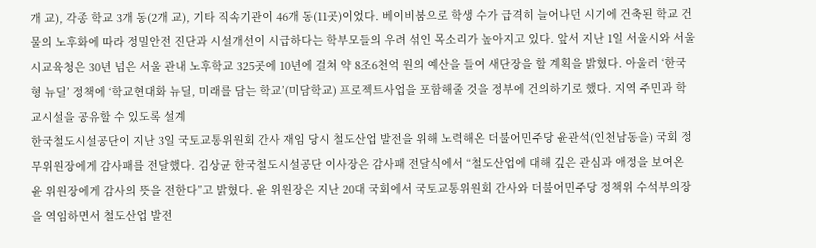개 교), 각종 학교 3개 동(2개 교), 기타 직속기관이 46개 동(11곳)이었다. 베이비붐으로 학생 수가 급격히 늘어나던 시기에 건축된 학교 건물의 노후화에 따라 정밀안전 진단과 시설개선이 시급하다는 학부모들의 우려 섞인 목소리가 높아지고 있다. 앞서 지난 1일 서울시와 서울시교육청은 30년 넘은 서울 관내 노후학교 325곳에 10년에 걸쳐 약 8조6천억 원의 예산을 들여 새단장을 할 계획을 밝혔다. 아울러 ‘한국형 뉴딜’ 정책에 ‘학교현대화 뉴딜, 미래를 담는 학교’(미담학교) 프로젝트사업을 포함해줄 것을 정부에 건의하기로 했다. 지역 주민과 학교시설을 공유할 수 있도록 설계
한국철도시설공단이 지난 3일 국토교통위원회 간사 재임 당시 철도산업 발전을 위해 노력해온 더불어민주당 윤관석(인천남동을) 국회 정무위원장에게 감사패를 전달했다. 김상균 한국철도시설공단 이사장은 감사패 전달식에서 “철도산업에 대해 깊은 관심과 애정을 보여온 윤 위원장에게 감사의 뜻을 전한다”고 밝혔다. 윤 위원장은 지난 20대 국회에서 국토교통위원회 간사와 더불어민주당 정책위 수석부의장을 역임하면서 철도산업 발전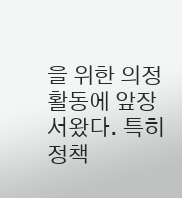을 위한 의정활동에 앞장서왔다. 특히 정책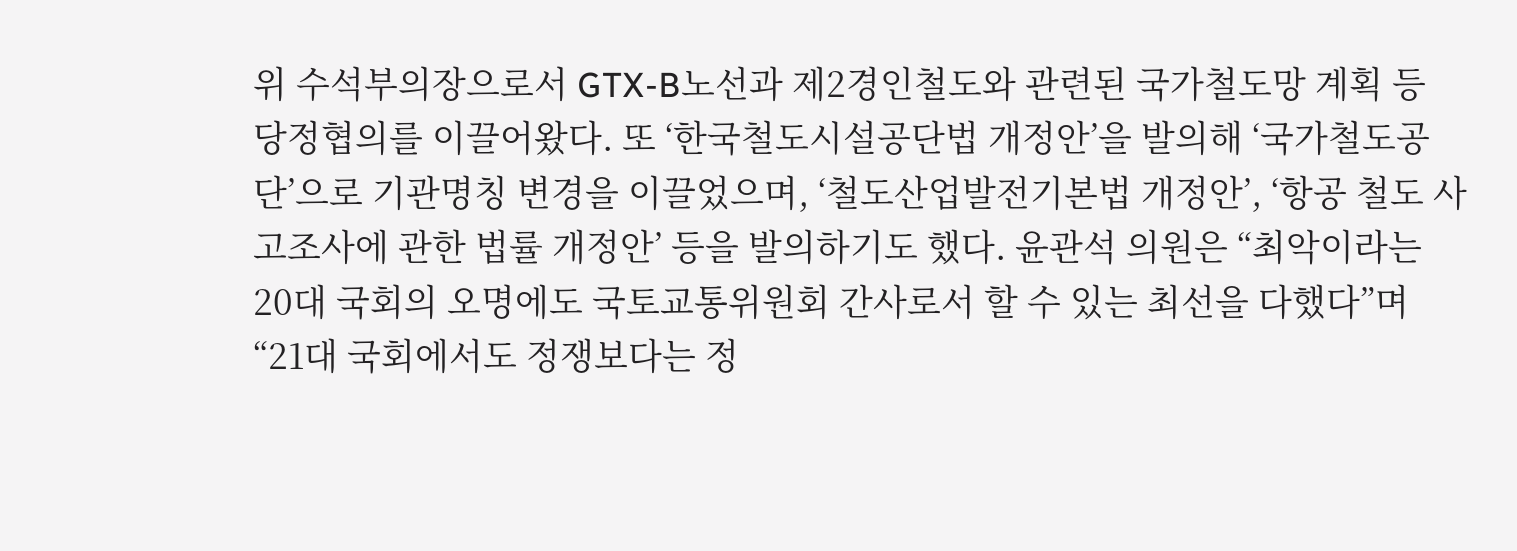위 수석부의장으로서 GTX-B노선과 제2경인철도와 관련된 국가철도망 계획 등 당정협의를 이끌어왔다. 또 ‘한국철도시설공단법 개정안’을 발의해 ‘국가철도공단’으로 기관명칭 변경을 이끌었으며, ‘철도산업발전기본법 개정안’, ‘항공 철도 사고조사에 관한 법률 개정안’ 등을 발의하기도 했다. 윤관석 의원은 “최악이라는 20대 국회의 오명에도 국토교통위원회 간사로서 할 수 있는 최선을 다했다”며 “21대 국회에서도 정쟁보다는 정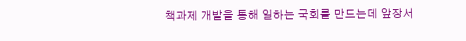책과제 개발을 통해 일하는 국회를 만드는데 앞장서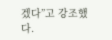겠다”고 강조했다.